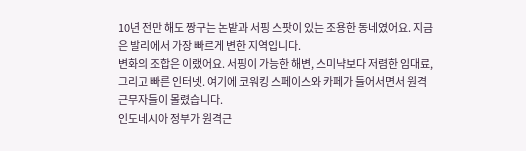10년 전만 해도 짱구는 논밭과 서핑 스팟이 있는 조용한 동네였어요. 지금은 발리에서 가장 빠르게 변한 지역입니다.
변화의 조합은 이랬어요. 서핑이 가능한 해변, 스미냑보다 저렴한 임대료, 그리고 빠른 인터넷. 여기에 코워킹 스페이스와 카페가 들어서면서 원격 근무자들이 몰렸습니다.
인도네시아 정부가 원격근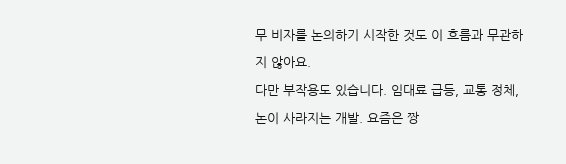무 비자를 논의하기 시작한 것도 이 흐름과 무관하지 않아요.
다만 부작용도 있습니다. 임대료 급등, 교통 정체, 논이 사라지는 개발. 요즘은 짱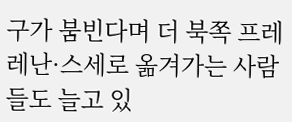구가 붐빈다며 더 북쪽 프레레난·스세로 옮겨가는 사람들도 늘고 있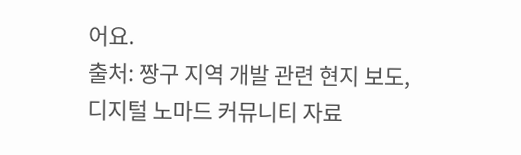어요.
출처: 짱구 지역 개발 관련 현지 보도, 디지털 노마드 커뮤니티 자료